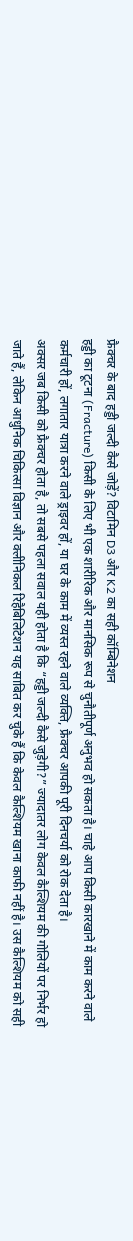फ्रैक्चर के बाद हड्डी जल्दी कैसे जोड़ें? विटामिन D3 और K2 का सही कॉम्बिनेशन
हड्डी का टूटना (Fracture) किसी के लिए भी एक शारीरिक और मानसिक रूप से चुनौतीपूर्ण अनुभव हो सकता है। चाहे आप किसी कारखाने में काम करने वाले कर्मचारी हों, लगातार यात्रा करने वाले ड्राइवर हों, या घर के काम में व्यस्त रहने वाले व्यक्ति, फ्रैक्चर आपकी पूरी दिनचर्या को रोक देता है।
अक्सर जब किसी को फ्रैक्चर होता है, तो सबसे पहला सवाल यही होता है कि “हड्डी जल्दी कैसे जुड़ेगी?” ज्यादातर लोग केवल कैल्शियम की गोलियों पर निर्भर हो जाते हैं, लेकिन आधुनिक चिकित्सा विज्ञान और क्लीनिकल रिहैबिलिटेशन यह साबित कर चुके हैं कि केवल कैल्शियम खाना काफी नहीं है। उस कैल्शियम को सही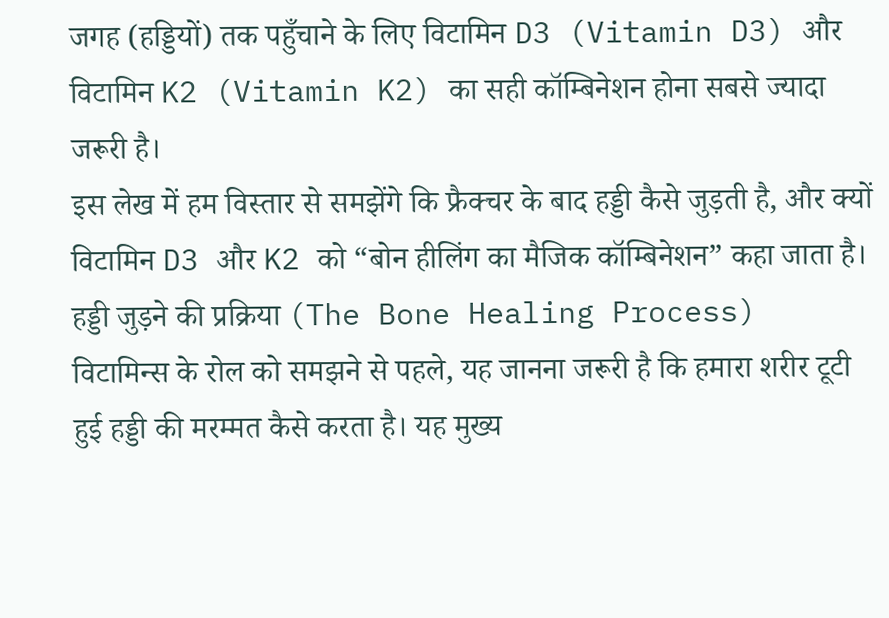जगह (हड्डियों) तक पहुँचाने के लिए विटामिन D3 (Vitamin D3) और विटामिन K2 (Vitamin K2) का सही कॉम्बिनेशन होना सबसे ज्यादा जरूरी है।
इस लेख में हम विस्तार से समझेंगे कि फ्रैक्चर के बाद हड्डी कैसे जुड़ती है, और क्यों विटामिन D3 और K2 को “बोन हीलिंग का मैजिक कॉम्बिनेशन” कहा जाता है।
हड्डी जुड़ने की प्रक्रिया (The Bone Healing Process)
विटामिन्स के रोल को समझने से पहले, यह जानना जरूरी है कि हमारा शरीर टूटी हुई हड्डी की मरम्मत कैसे करता है। यह मुख्य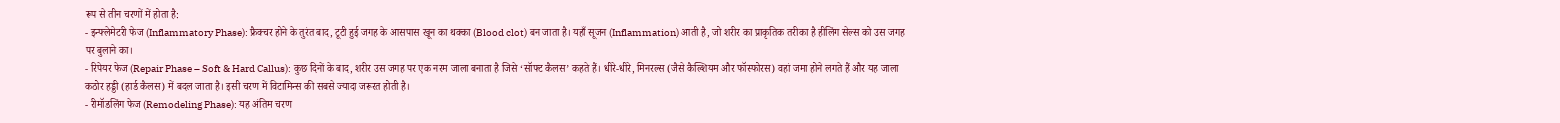रूप से तीन चरणों में होता है:
- इन्फ्लेमेटरी फेज (Inflammatory Phase): फ्रैक्चर होने के तुरंत बाद, टूटी हुई जगह के आसपास खून का थक्का (Blood clot) बन जाता है। यहाँ सूजन (Inflammation) आती है, जो शरीर का प्राकृतिक तरीका है हीलिंग सेल्स को उस जगह पर बुलाने का।
- रिपेयर फेज (Repair Phase – Soft & Hard Callus): कुछ दिनों के बाद, शरीर उस जगह पर एक नरम जाला बनाता है जिसे ‘सॉफ्ट कैलस’ कहते हैं। धीरे-धीरे, मिनरल्स (जैसे कैल्शियम और फॉस्फोरस) वहां जमा होने लगते हैं और यह जाला कठोर हड्डी (हार्ड कैलस) में बदल जाता है। इसी चरण में विटामिन्स की सबसे ज्यादा जरूरत होती है।
- रीमॉडलिंग फेज (Remodeling Phase): यह अंतिम चरण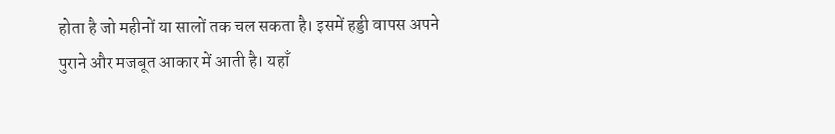होता है जो महीनों या सालों तक चल सकता है। इसमें हड्डी वापस अपने पुराने और मजबूत आकार में आती है। यहाँ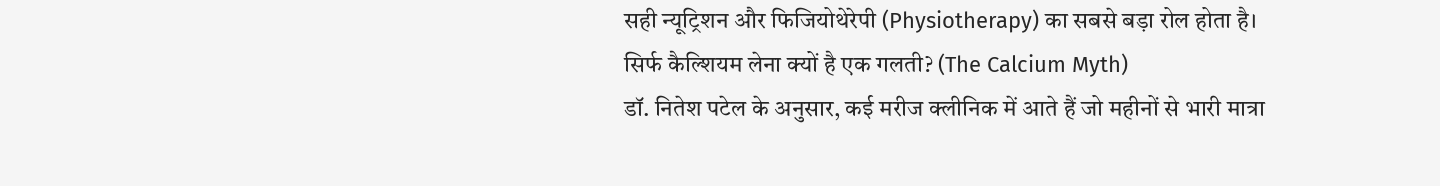सही न्यूट्रिशन और फिजियोथेरेपी (Physiotherapy) का सबसे बड़ा रोल होता है।
सिर्फ कैल्शियम लेना क्यों है एक गलती? (The Calcium Myth)
डॉ. नितेश पटेल के अनुसार, कई मरीज क्लीनिक में आते हैं जो महीनों से भारी मात्रा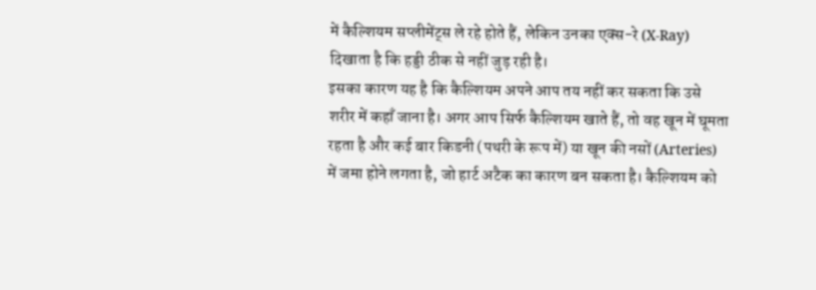में कैल्शियम सप्लीमेंट्स ले रहे होते हैं, लेकिन उनका एक्स-रे (X-Ray) दिखाता है कि हड्डी ठीक से नहीं जुड़ रही है।
इसका कारण यह है कि कैल्शियम अपने आप तय नहीं कर सकता कि उसे शरीर में कहाँ जाना है। अगर आप सिर्फ कैल्शियम खाते हैं, तो वह खून में घूमता रहता है और कई बार किडनी (पथरी के रूप में) या खून की नसों (Arteries) में जमा होने लगता है, जो हार्ट अटैक का कारण बन सकता है। कैल्शियम को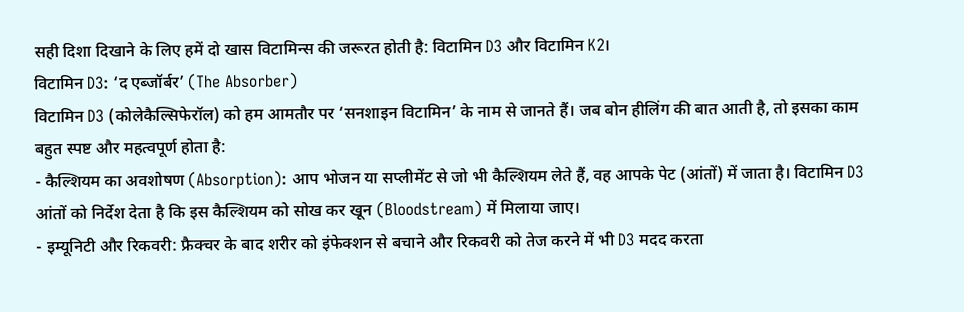सही दिशा दिखाने के लिए हमें दो खास विटामिन्स की जरूरत होती है: विटामिन D3 और विटामिन K2।
विटामिन D3: ‘द एब्जॉर्बर’ (The Absorber)
विटामिन D3 (कोलेकैल्सिफेरॉल) को हम आमतौर पर ‘सनशाइन विटामिन’ के नाम से जानते हैं। जब बोन हीलिंग की बात आती है, तो इसका काम बहुत स्पष्ट और महत्वपूर्ण होता है:
- कैल्शियम का अवशोषण (Absorption): आप भोजन या सप्लीमेंट से जो भी कैल्शियम लेते हैं, वह आपके पेट (आंतों) में जाता है। विटामिन D3 आंतों को निर्देश देता है कि इस कैल्शियम को सोख कर खून (Bloodstream) में मिलाया जाए।
- इम्यूनिटी और रिकवरी: फ्रैक्चर के बाद शरीर को इंफेक्शन से बचाने और रिकवरी को तेज करने में भी D3 मदद करता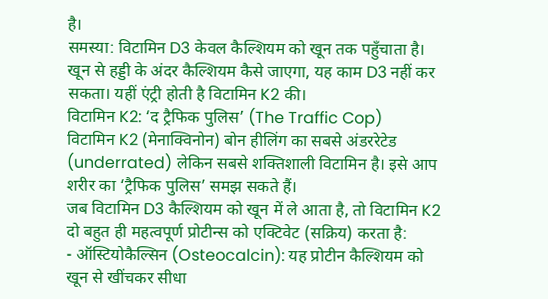है।
समस्या: विटामिन D3 केवल कैल्शियम को खून तक पहुँचाता है। खून से हड्डी के अंदर कैल्शियम कैसे जाएगा, यह काम D3 नहीं कर सकता। यहीं एंट्री होती है विटामिन K2 की।
विटामिन K2: ‘द ट्रैफिक पुलिस’ (The Traffic Cop)
विटामिन K2 (मेनाक्विनोन) बोन हीलिंग का सबसे अंडररेटेड (underrated) लेकिन सबसे शक्तिशाली विटामिन है। इसे आप शरीर का ‘ट्रैफिक पुलिस’ समझ सकते हैं।
जब विटामिन D3 कैल्शियम को खून में ले आता है, तो विटामिन K2 दो बहुत ही महत्वपूर्ण प्रोटीन्स को एक्टिवेट (सक्रिय) करता है:
- ऑस्टियोकैल्सिन (Osteocalcin): यह प्रोटीन कैल्शियम को खून से खींचकर सीधा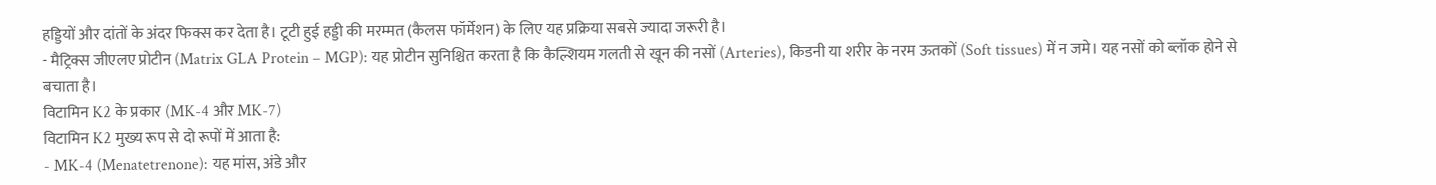हड्डियों और दांतों के अंदर फिक्स कर देता है। टूटी हुई हड्डी की मरम्मत (कैलस फॉर्मेशन) के लिए यह प्रक्रिया सबसे ज्यादा जरूरी है।
- मैट्रिक्स जीएलए प्रोटीन (Matrix GLA Protein – MGP): यह प्रोटीन सुनिश्चित करता है कि कैल्शियम गलती से खून की नसों (Arteries), किडनी या शरीर के नरम ऊतकों (Soft tissues) में न जमे। यह नसों को ब्लॉक होने से बचाता है।
विटामिन K2 के प्रकार (MK-4 और MK-7)
विटामिन K2 मुख्य रूप से दो रूपों में आता है:
- MK-4 (Menatetrenone): यह मांस, अंडे और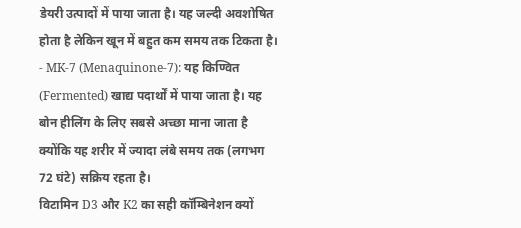डेयरी उत्पादों में पाया जाता है। यह जल्दी अवशोषित होता है लेकिन खून में बहुत कम समय तक टिकता है।
- MK-7 (Menaquinone-7): यह किण्वित (Fermented) खाद्य पदार्थों में पाया जाता है। यह बोन हीलिंग के लिए सबसे अच्छा माना जाता है क्योंकि यह शरीर में ज्यादा लंबे समय तक (लगभग 72 घंटे) सक्रिय रहता है।
विटामिन D3 और K2 का सही कॉम्बिनेशन क्यों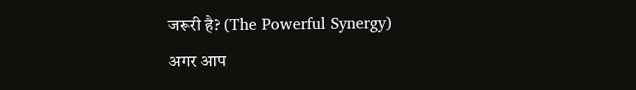जरूरी है? (The Powerful Synergy)
अगर आप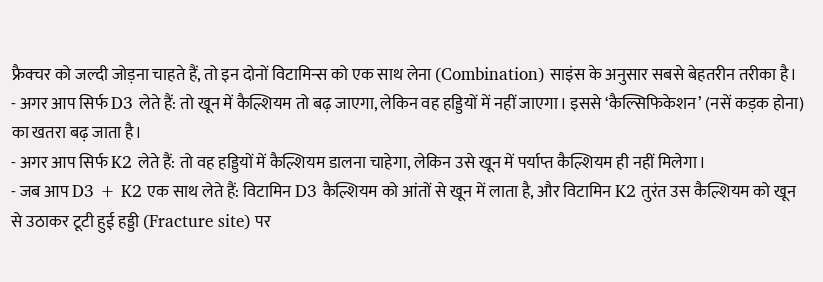फ्रैक्चर को जल्दी जोड़ना चाहते हैं, तो इन दोनों विटामिन्स को एक साथ लेना (Combination) साइंस के अनुसार सबसे बेहतरीन तरीका है।
- अगर आप सिर्फ D3 लेते हैं: तो खून में कैल्शियम तो बढ़ जाएगा, लेकिन वह हड्डियों में नहीं जाएगा। इससे ‘कैल्सिफिकेशन’ (नसें कड़क होना) का खतरा बढ़ जाता है।
- अगर आप सिर्फ K2 लेते हैं: तो वह हड्डियों में कैल्शियम डालना चाहेगा, लेकिन उसे खून में पर्याप्त कैल्शियम ही नहीं मिलेगा।
- जब आप D3 + K2 एक साथ लेते हैं: विटामिन D3 कैल्शियम को आंतों से खून में लाता है, और विटामिन K2 तुरंत उस कैल्शियम को खून से उठाकर टूटी हुई हड्डी (Fracture site) पर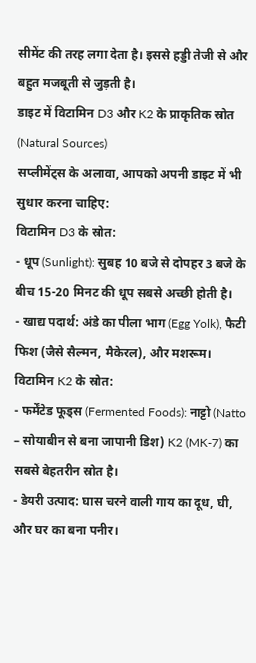सीमेंट की तरह लगा देता है। इससे हड्डी तेजी से और बहुत मजबूती से जुड़ती है।
डाइट में विटामिन D3 और K2 के प्राकृतिक स्रोत (Natural Sources)
सप्लीमेंट्स के अलावा, आपको अपनी डाइट में भी सुधार करना चाहिए:
विटामिन D3 के स्रोत:
- धूप (Sunlight): सुबह 10 बजे से दोपहर 3 बजे के बीच 15-20 मिनट की धूप सबसे अच्छी होती है।
- खाद्य पदार्थ: अंडे का पीला भाग (Egg Yolk), फैटी फिश (जैसे सैल्मन, मैकेरल), और मशरूम।
विटामिन K2 के स्रोत:
- फर्मेंटेड फूड्स (Fermented Foods): नाट्टो (Natto – सोयाबीन से बना जापानी डिश) K2 (MK-7) का सबसे बेहतरीन स्रोत है।
- डेयरी उत्पाद: घास चरने वाली गाय का दूध, घी, और घर का बना पनीर।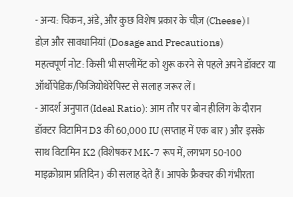- अन्य: चिकन, अंडे, और कुछ विशेष प्रकार के चीज़ (Cheese)।
डोज़ और सावधानियां (Dosage and Precautions)
महत्वपूर्ण नोट: किसी भी सप्लीमेंट को शुरू करने से पहले अपने डॉक्टर या ऑर्थोपेडिक/फिजियोथेरेपिस्ट से सलाह जरूर लें।
- आदर्श अनुपात (Ideal Ratio): आम तौर पर बोन हीलिंग के दौरान डॉक्टर विटामिन D3 की 60,000 IU (सप्ताह में एक बार) और इसके साथ विटामिन K2 (विशेषकर MK-7 रूप में, लगभग 50-100 माइक्रोग्राम प्रतिदिन) की सलाह देते हैं। आपके फ्रैक्चर की गंभीरता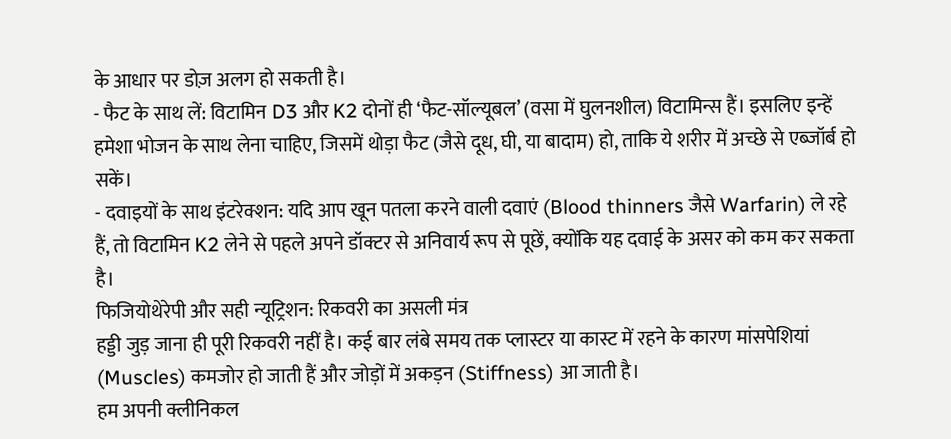के आधार पर डोज़ अलग हो सकती है।
- फैट के साथ लें: विटामिन D3 और K2 दोनों ही ‘फैट-सॉल्यूबल’ (वसा में घुलनशील) विटामिन्स हैं। इसलिए इन्हें हमेशा भोजन के साथ लेना चाहिए, जिसमें थोड़ा फैट (जैसे दूध, घी, या बादाम) हो, ताकि ये शरीर में अच्छे से एब्जॉर्ब हो सकें।
- दवाइयों के साथ इंटरेक्शन: यदि आप खून पतला करने वाली दवाएं (Blood thinners जैसे Warfarin) ले रहे हैं, तो विटामिन K2 लेने से पहले अपने डॉक्टर से अनिवार्य रूप से पूछें, क्योंकि यह दवाई के असर को कम कर सकता है।
फिजियोथेरेपी और सही न्यूट्रिशन: रिकवरी का असली मंत्र
हड्डी जुड़ जाना ही पूरी रिकवरी नहीं है। कई बार लंबे समय तक प्लास्टर या कास्ट में रहने के कारण मांसपेशियां (Muscles) कमजोर हो जाती हैं और जोड़ों में अकड़न (Stiffness) आ जाती है।
हम अपनी क्लीनिकल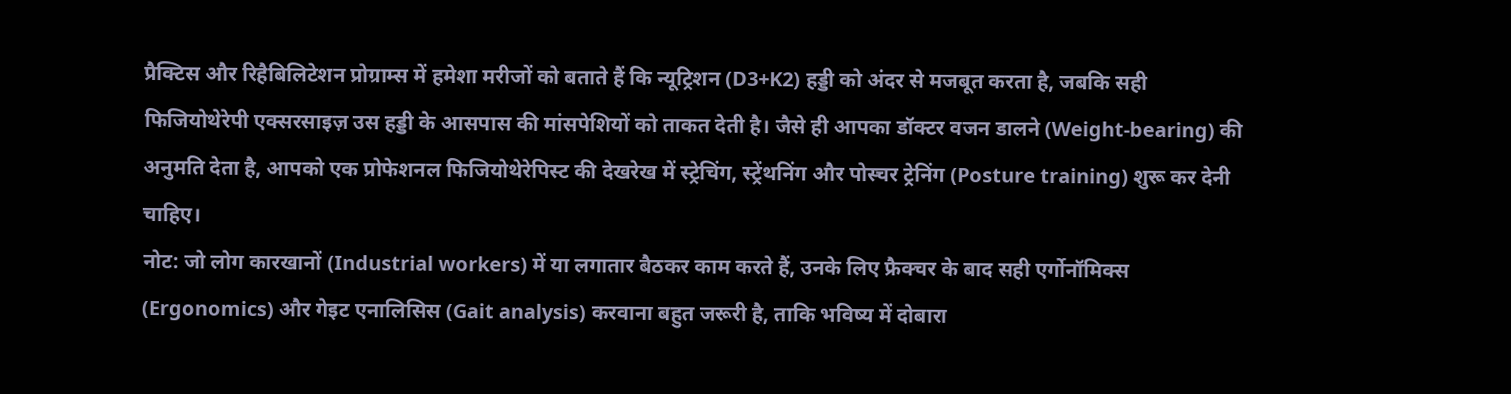प्रैक्टिस और रिहैबिलिटेशन प्रोग्राम्स में हमेशा मरीजों को बताते हैं कि न्यूट्रिशन (D3+K2) हड्डी को अंदर से मजबूत करता है, जबकि सही फिजियोथेरेपी एक्सरसाइज़ उस हड्डी के आसपास की मांसपेशियों को ताकत देती है। जैसे ही आपका डॉक्टर वजन डालने (Weight-bearing) की अनुमति देता है, आपको एक प्रोफेशनल फिजियोथेरेपिस्ट की देखरेख में स्ट्रेचिंग, स्ट्रेंथनिंग और पोस्चर ट्रेनिंग (Posture training) शुरू कर देनी चाहिए।
नोट: जो लोग कारखानों (Industrial workers) में या लगातार बैठकर काम करते हैं, उनके लिए फ्रैक्चर के बाद सही एर्गोनॉमिक्स (Ergonomics) और गेइट एनालिसिस (Gait analysis) करवाना बहुत जरूरी है, ताकि भविष्य में दोबारा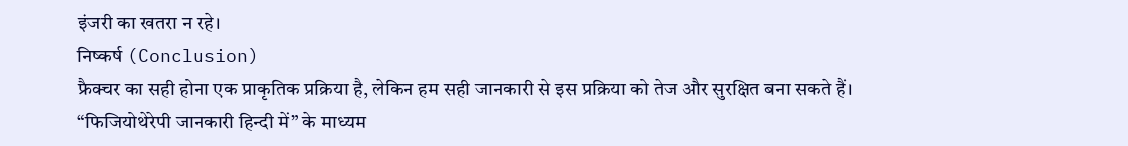इंजरी का खतरा न रहे।
निष्कर्ष (Conclusion)
फ्रैक्चर का सही होना एक प्राकृतिक प्रक्रिया है, लेकिन हम सही जानकारी से इस प्रक्रिया को तेज और सुरक्षित बना सकते हैं। “फिजियोथेरेपी जानकारी हिन्दी में” के माध्यम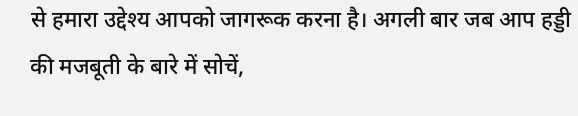से हमारा उद्देश्य आपको जागरूक करना है। अगली बार जब आप हड्डी की मजबूती के बारे में सोचें,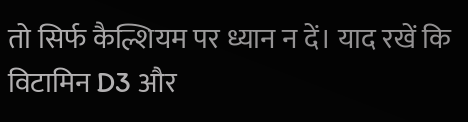तो सिर्फ कैल्शियम पर ध्यान न दें। याद रखें कि विटामिन D3 और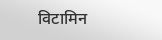विटामिन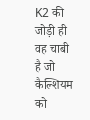K2 की जोड़ी ही वह चाबी है जो कैल्शियम को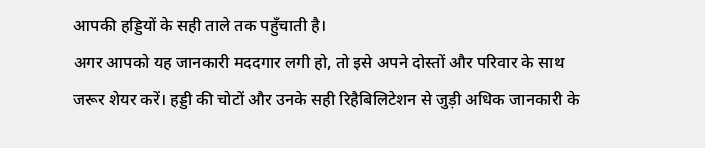आपकी हड्डियों के सही ताले तक पहुँचाती है।
अगर आपको यह जानकारी मददगार लगी हो, तो इसे अपने दोस्तों और परिवार के साथ जरूर शेयर करें। हड्डी की चोटों और उनके सही रिहैबिलिटेशन से जुड़ी अधिक जानकारी के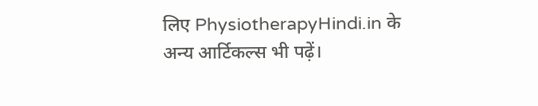लिए PhysiotherapyHindi.in के अन्य आर्टिकल्स भी पढ़ें।